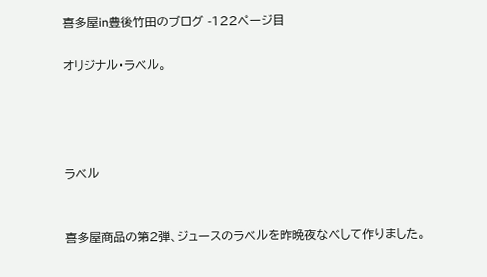喜多屋in豊後竹田のブログ -122ページ目

オリジナル・ラベル。




ラベル


喜多屋商品の第2弾、ジュースのラベルを昨晩夜なべして作りました。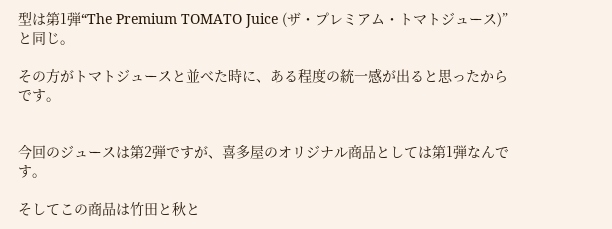型は第1弾“The Premium TOMATO Juice (ザ・プレミアム・トマトジュース)”と同じ。

その方がトマトジュースと並べた時に、ある程度の統一感が出ると思ったからです。


今回のジュースは第2弾ですが、喜多屋のオリジナル商品としては第1弾なんです。

そしてこの商品は竹田と秋と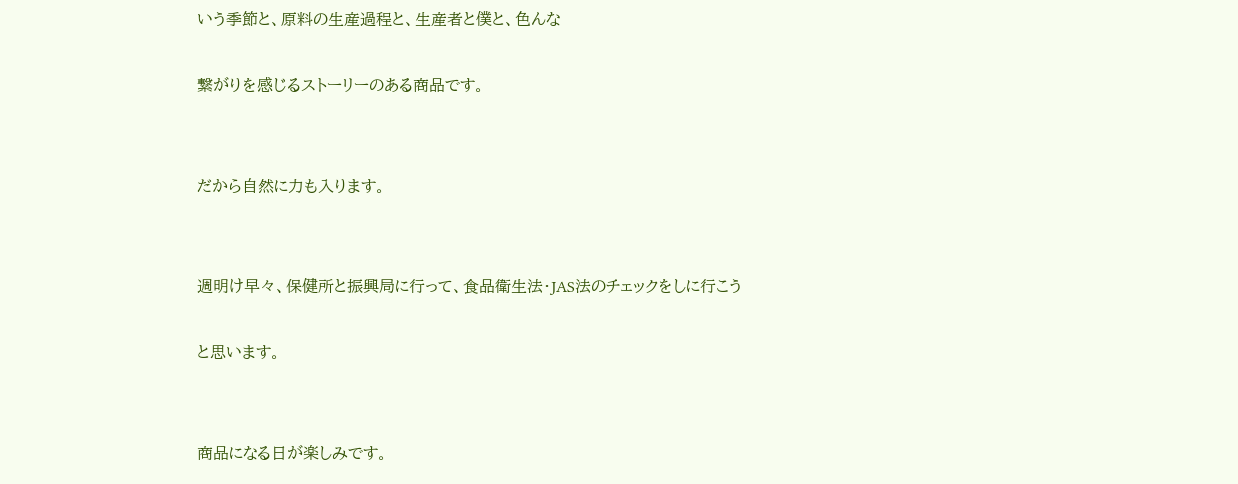いう季節と、原料の生産過程と、生産者と僕と、色んな

繋がりを感じるストーリーのある商品です。


だから自然に力も入ります。


週明け早々、保健所と振興局に行って、食品衛生法・JAS法のチェックをしに行こう

と思います。


商品になる日が楽しみです。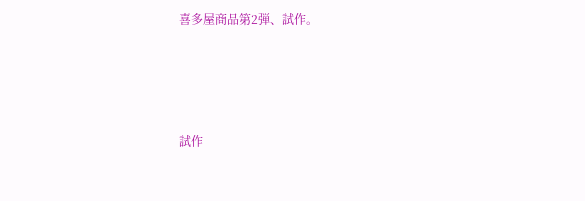喜多屋商品第2弾、試作。




試作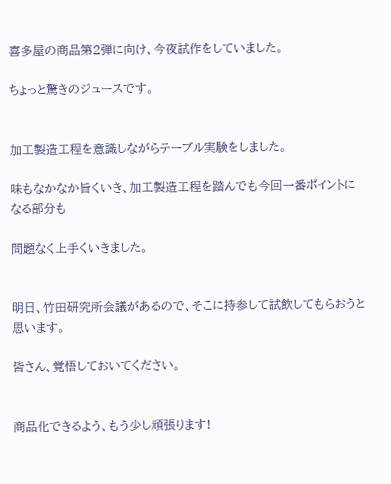喜多屋の商品第2弾に向け、今夜試作をしていました。

ちょっと驚きのジュースです。


加工製造工程を意識しながらテーブル実験をしました。

味もなかなか旨くいき、加工製造工程を踏んでも今回一番ポイントになる部分も

問題なく上手くいきました。


明日、竹田研究所会議があるので、そこに持参して試飲してもらおうと思います。

皆さん、覚悟しておいてください。


商品化できるよう、もう少し頑張ります!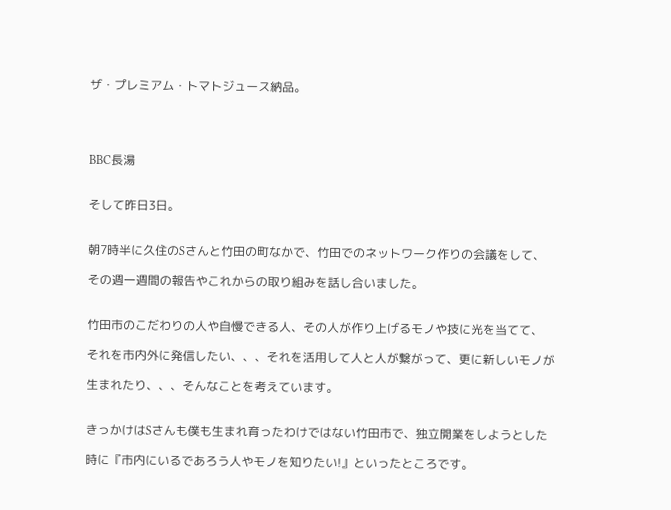ザ・プレミアム・トマトジュース納品。




BBC長湯


そして昨日3日。


朝7時半に久住のSさんと竹田の町なかで、竹田でのネットワーク作りの会議をして、

その週一週間の報告やこれからの取り組みを話し合いました。


竹田市のこだわりの人や自慢できる人、その人が作り上げるモノや技に光を当てて、

それを市内外に発信したい、、、それを活用して人と人が繋がって、更に新しいモノが

生まれたり、、、そんなことを考えています。


きっかけはSさんも僕も生まれ育ったわけではない竹田市で、独立開業をしようとした

時に『市内にいるであろう人やモノを知りたい!』といったところです。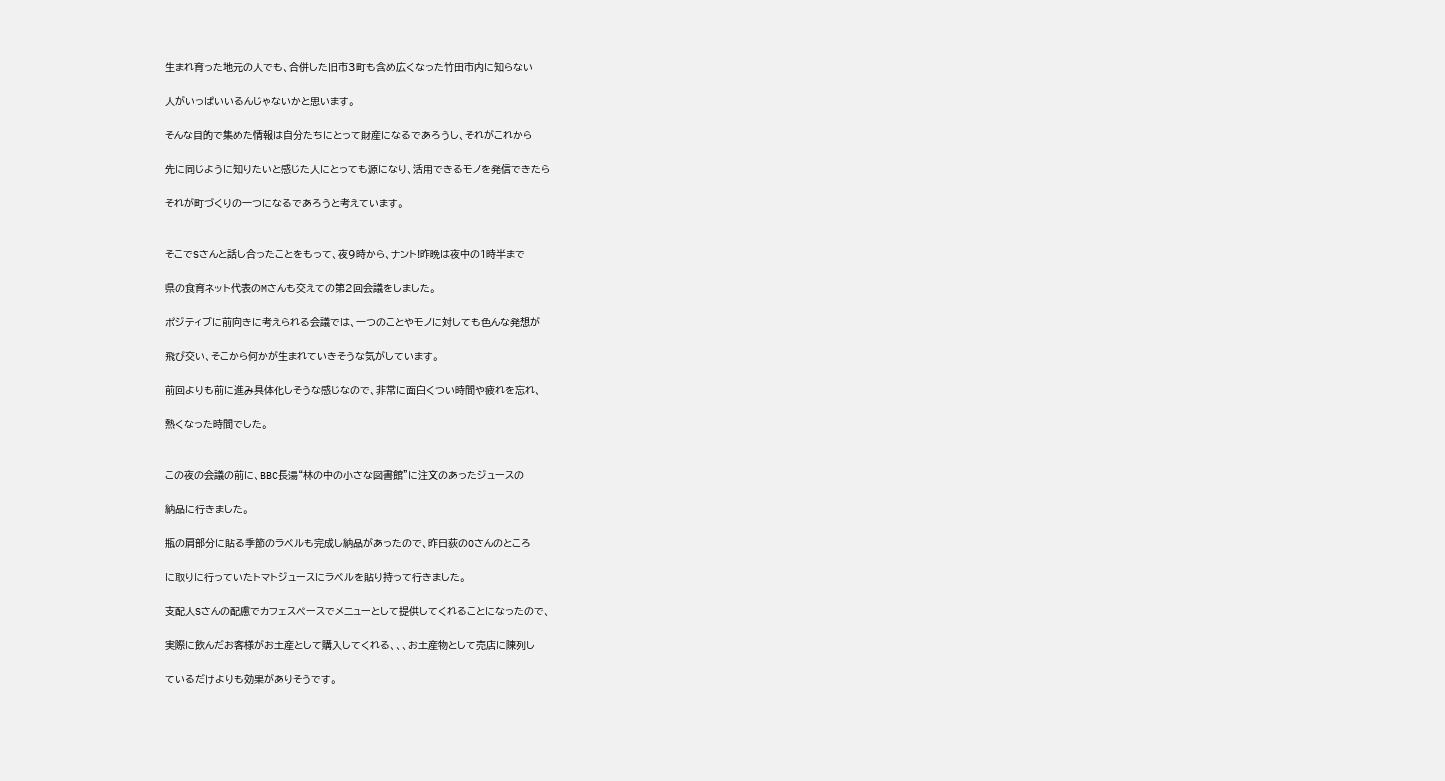生まれ育った地元の人でも、合併した旧市3町も含め広くなった竹田市内に知らない

人がいっぱいいるんじゃないかと思います。

そんな目的で集めた情報は自分たちにとって財産になるであろうし、それがこれから

先に同じように知りたいと感じた人にとっても源になり、活用できるモノを発信できたら

それが町づくりの一つになるであろうと考えています。


そこでSさんと話し合ったことをもって、夜9時から、ナント!昨晩は夜中の1時半まで

県の食育ネット代表のMさんも交えての第2回会議をしました。

ポジティブに前向きに考えられる会議では、一つのことやモノに対しても色んな発想が

飛び交い、そこから何かが生まれていきそうな気がしています。

前回よりも前に進み具体化しそうな感じなので、非常に面白くつい時間や疲れを忘れ、

熱くなった時間でした。


この夜の会議の前に、BBC長湯“林の中の小さな図書館”に注文のあったジュースの

納品に行きました。

瓶の肩部分に貼る季節のラベルも完成し納品があったので、昨日荻のOさんのところ

に取りに行っていたトマトジュースにラベルを貼り持って行きました。

支配人Sさんの配慮でカフェスペースでメニューとして提供してくれることになったので、

実際に飲んだお客様がお土産として購入してくれる、、、お土産物として売店に陳列し

ているだけよりも効果がありそうです。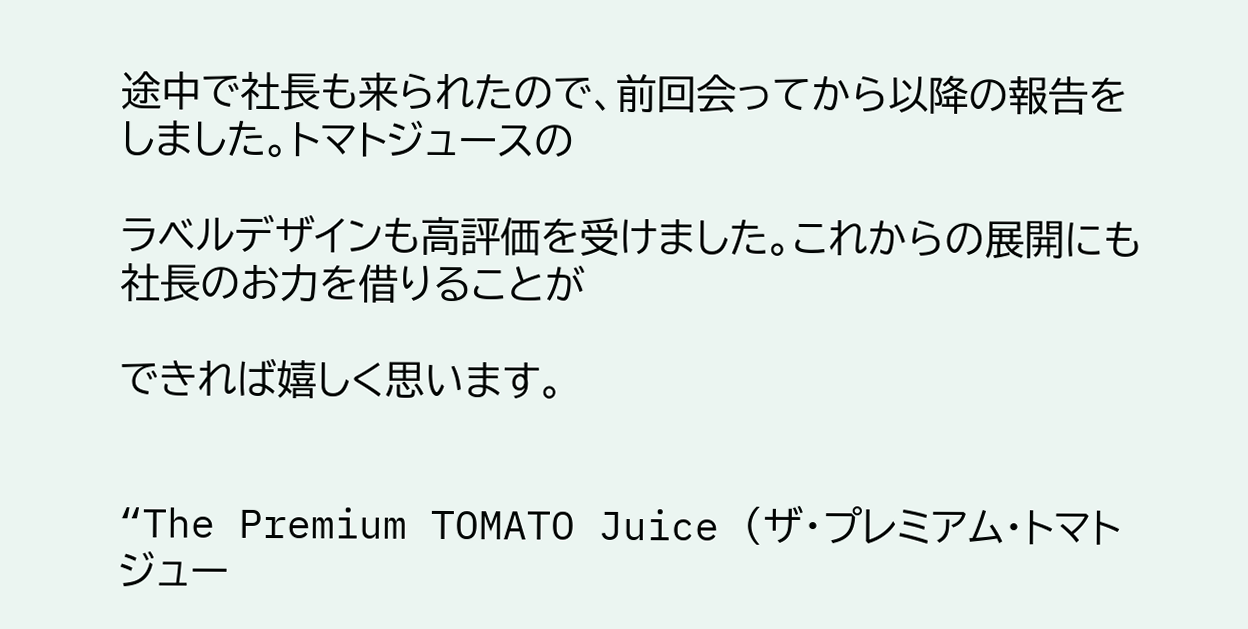途中で社長も来られたので、前回会ってから以降の報告をしました。トマトジュースの

ラベルデザインも高評価を受けました。これからの展開にも社長のお力を借りることが

できれば嬉しく思います。


“The Premium TOMATO Juice (ザ・プレミアム・トマトジュー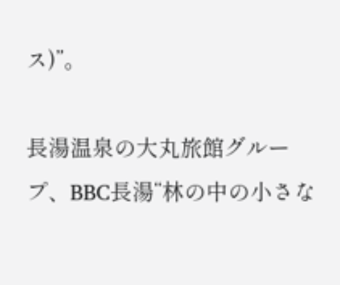ス)”。

長湯温泉の大丸旅館グループ、BBC長湯“林の中の小さな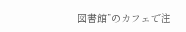図書館”のカフェで注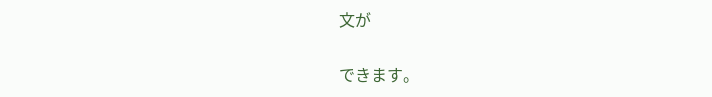文が

できます。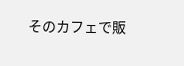そのカフェで販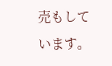売もしています。